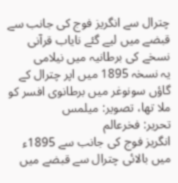چترال سے انگریز فوج کی جانب سے قبضے میں لیے گئے نایاب قرآنی نسخے کی برطانیہ میں نیلامی
یہ نسخہ 1895 میں اپر چترال کے گاؤں سونوغر میں برطانوی افسر کو ملا تھا، تصویر: میلمس
تحریر: فخرعالم
انگریز فوج کی جانب سے 1895ء میں بالائی چترال سے قبضے میں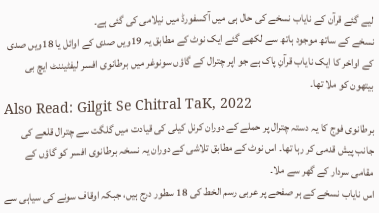لیے گئے قرآن کے نایاب نسخے کی حال ہی میں آکسفورڈ میں نیلامی کی گئی ہے۔
نسخے کے ساتھ موجود ہاتھ سے لکھے گئے ایک نوٹ کے مطابق یہ 19ویں صدی کے اوائل یا 18ویں صدی کے اواخر کا ایک نایاب قرآنِ پاک ہے جو اپر چترال کے گاؤں سونوغر میں برطانوی افسر لیفٹیننٹ ایچ بی بیتھون کو ملا تھا۔
Also Read: Gilgit Se Chitral TaK, 2022
برطانوی فوج کا یہ دستہ چترال پر حملے کے دوران کرنل کیلی کی قیادت میں گلگت سے چترال قلعے کی جانب پیش قدمی کر رہا تھا۔ اس نوٹ کے مطابق تلاشی کے دوران یہ نسخہ برطانوی افسر کو گاؤں کے مقامی سردار کے گھر سے ملا۔
اس نایاب نسخے کے ہر صفحے پر عربی رسم الخط کی 18 سطور درج ہیں، جبکہ اوقاف سونے کی سیاہی سے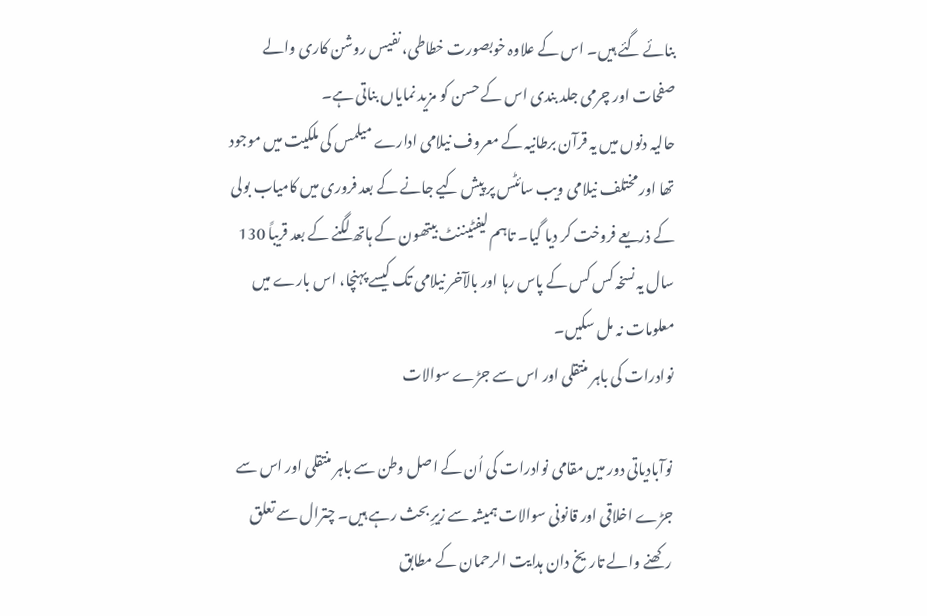بنائے گئے ہیں۔ اس کے علاوہ خوبصورت خطاطی، نفیس روشن کاری والے صفحات اور چرمی جلد بندی اس کے حسن کو مزید نمایاں بناتی ہے۔
حالیہ دنوں میں یہ قرآن برطانیہ کے معروف نیلامی ادارے میلمس کی ملکیت میں موجود تھا اور مختلف نیلامی ویب سائٹس پر پیش کیے جانے کے بعد فروری میں کامیاب بولی کے ذریعے فروخت کر دیا گیا۔ تاہم لیفٹیننٹ بیتھون کے ہاتھ لگنے کے بعد قریباً 130 سال یہ نسخہ کس کس کے پاس رہا اور بالآخر نیلامی تک کیسے پہنچا، اس بارے میں معلومات نہ مل سکیں۔
نوادرات کی باہر منتقلی اور اس سے جڑے سوالات

نوآبادیاتی دور میں مقامی نوادرات کی اُن کے اصل وطن سے باہر منتقلی اور اس سے جڑے اخلاقی اور قانونی سوالات ہمیشہ سے زیرِ بحث رہے ہیں۔ چترال سے تعلق رکھنے والے تاریخ دان ہدایت الرحمان کے مطابق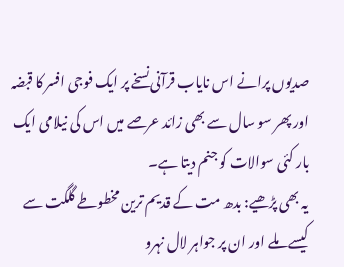صدیوں پرانے اس نایاب قرآنی نسخے پر ایک فوجی افسر کا قبضہ اور پھر سو سال سے بھی زائد عرصے میں اس کی نیلامی ایک بار کئی سوالات کو جنم دیتا ہے۔
یہ بھی پڑھیے: بدھ مت کے قدیم ترین مخطوطے گلگت سے کیسے ملے اور ان پر جواہر لال نہرو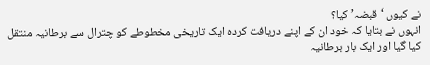نے کیوں ‘قبضہ’ کیا؟
انہوں نے بتایا کہ خود ان کے اپنے دریافت کردہ ایک تاریخی مخطوطے کو چترال سے برطانیہ منتقل کیا گیا اور ایک بار برطانیہ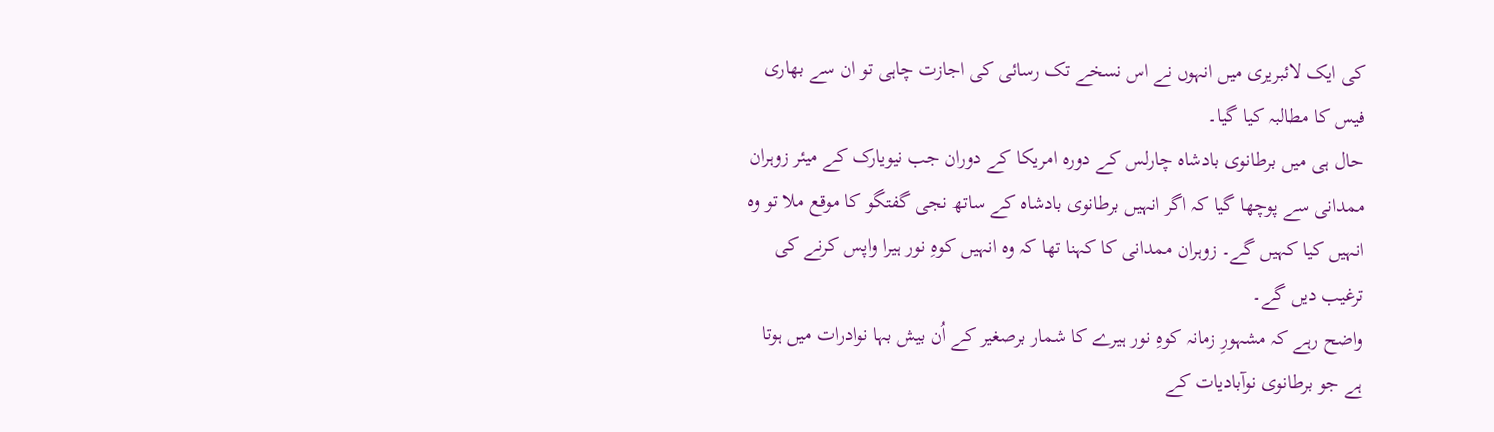کی ایک لائبریری میں انہوں نے اس نسخے تک رسائی کی اجازت چاہی تو ان سے بھاری فیس کا مطالبہ کیا گیا۔
حال ہی میں برطانوی بادشاہ چارلس کے دورہ امریکا کے دوران جب نیویارک کے میئر زوہران ممدانی سے پوچھا گیا کہ اگر انہیں برطانوی بادشاہ کے ساتھ نجی گفتگو کا موقع ملا تو وہ انہیں کیا کہیں گے۔ زوہران ممدانی کا کہنا تھا کہ وہ انہیں کوہِ نور ہیرا واپس کرنے کی ترغیب دیں گے۔
واضح رہے کہ مشہورِ زمانہ کوہِ نور ہیرے کا شمار برصغیر کے اُن بیش بہا نوادرات میں ہوتا ہے جو برطانوی نوآبادیات کے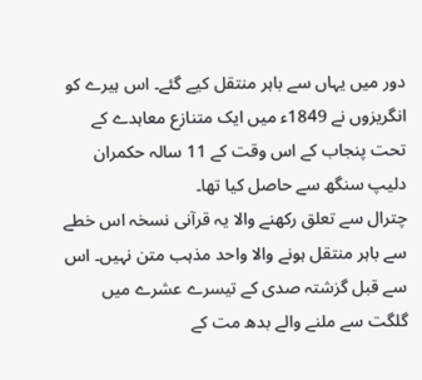دور میں یہاں سے باہر منتقل کیے گئے۔ اس ہیرے کو انگریزوں نے 1849ء میں ایک متنازع معاہدے کے تحت پنجاب کے اس وقت کے 11 سالہ حکمران دلیپ سنگھ سے حاصل کیا تھا۔
چترال سے تعلق رکھنے والا یہ قرآنی نسخہ اس خطے سے باہر منتقل ہونے والا واحد مذہب متن نہیں۔ اس سے قبل گزشتہ صدی کے تیسرے عشرے میں گلگت سے ملنے والے بدھ مت کے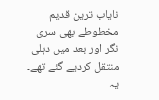نایاب ترین قدیم مخطوطے بھی سری نگر اور بعد میں دہلی منتقل کردیے گئے تھے۔ یہ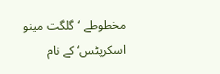مخطوطے ‘گلگت مینو اسکرپٹس‘ کے نام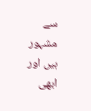سے مشہور ہیں اور ابھی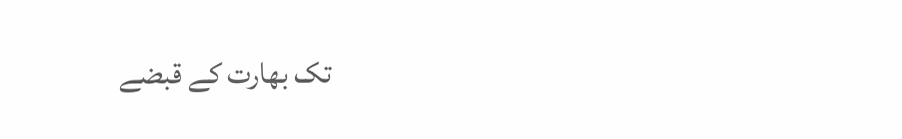تک بھارت کے قبضے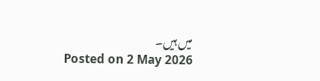میں ہیں۔
Posted on 2 May 2026